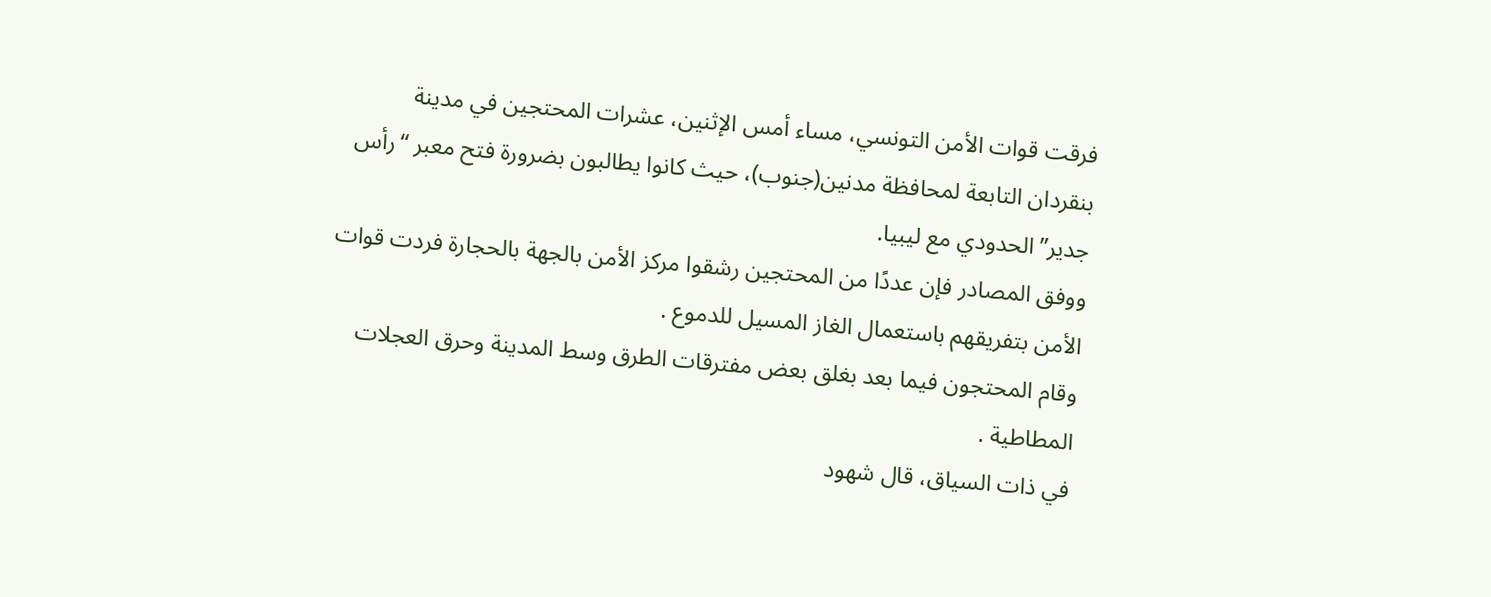فرقت قوات الأمن التونسي، مساء أمس الإثنين، عشرات المحتجين في مدينة بنقردان التابعة لمحافظة مدنين(جنوب)، حيث كانوا يطالبون بضرورة فتح معبر “رأس جدير” الحدودي مع ليبيا.
ووفق المصادر فإن عددًا من المحتجين رشقوا مركز الأمن بالجهة بالحجارة فردت قوات الأمن بتفريقهم باستعمال الغاز المسيل للدموع .
وقام المحتجون فيما بعد بغلق بعض مفترقات الطرق وسط المدينة وحرق العجلات المطاطية .
في ذات السياق، قال شهود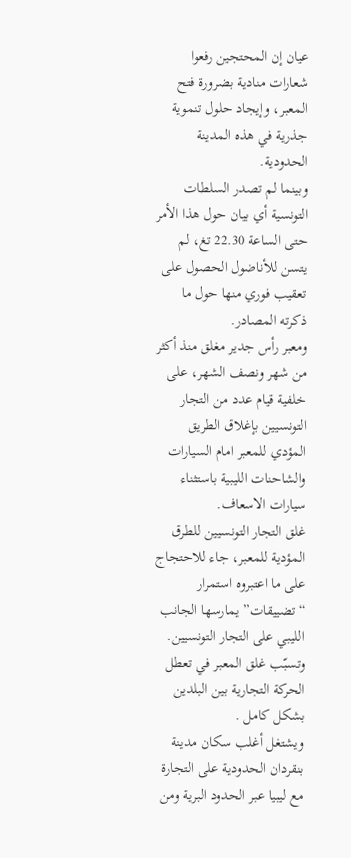عيان إن المحتجين رفعوا شعارات منادية بضرورة فتح المعبر، وإيجاد حلول تنموية جذرية في هذه المدينة الحدودية.
وبينما لم تصدر السلطات التونسية أي بيان حول هذا الأمر حتى الساعة 22.30 تغ، لم يتسن للأناضول الحصول على تعقيب فوري منها حول ما ذكرته المصادر.
ومعبر رأس جدير مغلق منذ أكثر من شهر ونصف الشهر، على خلفية قيام عدد من التجار التونسيين بإغلاق الطريق المؤدي للمعبر امام السيارات والشاحنات الليبية باستثناء سيارات الاسعاف.
غلق التجار التونسيين للطرق المؤدية للمعبر، جاء للاحتجاج على ما اعتبروه استمرار “تضييقات” يمارسها الجانب الليبي على التجار التونسيين.
وتسبّب غلق المعبر في تعطل الحركة التجارية بين البلدين بشكل كامل .
ويشتغل أغلب سكان مدينة بنقردان الحدودية على التجارة مع ليبيا عبر الحدود البرية ومن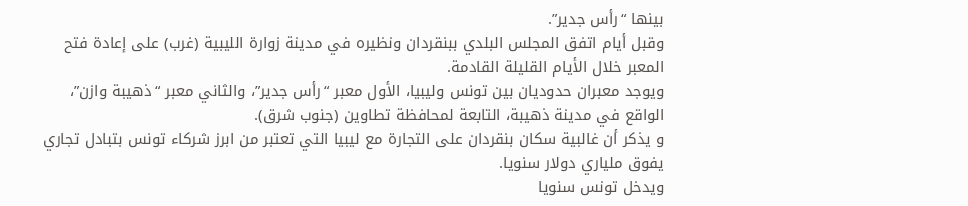بينها “رأس جدير”.
وقبل أيام اتفق المجلس البلدي ببنقردان ونظيره في مدينة زوارة الليبية (غرب) على إعادة فتح المعبر خلال الأيام القليلة القادمة.
ويوجد معبران حدوديان بين تونس وليبيا، الأول معبر “رأس جدير”، والثاني معبر “ذهيبة وازن”، الواقع في مدينة ذهيبة، التابعة لمحافظة تطاوين (جنوب شرق).
و يذكر أن غالبية سكان بنقردان على التجارة مع ليبيا التي تعتبر من ابرز شركاء تونس بتبادل تجاري يفوق ملياري دولار سنويا.
ويدخل تونس سنويا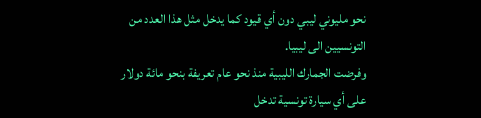نحو مليوني ليبي دون أي قيود كما يدخل مثل هذا العدد من التونسيين الى ليبيا.
وفرضت الجمارك الليبية منذ نحو عام تعريفة بنحو مائة دولار على أي سيارة تونسية تدخل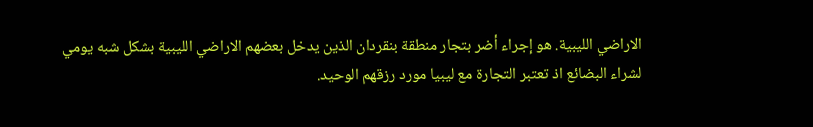الاراضي الليبية. هو إجراء أضر بتجار منطقة بنقردان الذين يدخل بعضهم الاراضي الليبية بشكل شبه يومي لشراء البضائع اذ تعتبر التجارة مع ليبيا مورد رزقهم الوحيد.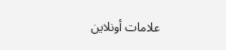علامات أونلاين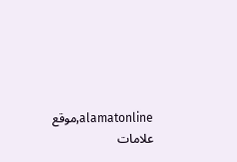alamatonline,موقع علامات